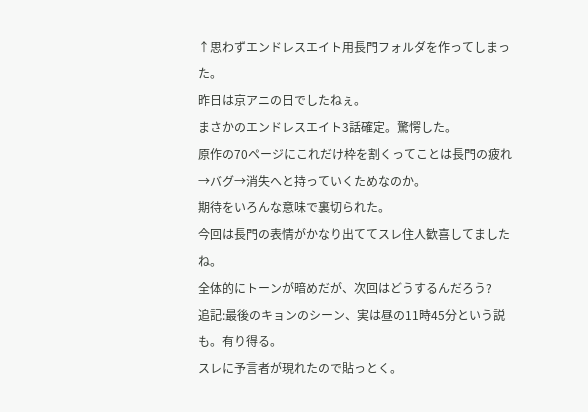↑思わずエンドレスエイト用長門フォルダを作ってしまった。
昨日は京アニの日でしたねぇ。
まさかのエンドレスエイト3話確定。驚愕した。
原作の70ページにこれだけ枠を割くってことは長門の疲れ→バグ→消失へと持っていくためなのか。
期待をいろんな意味で裏切られた。
今回は長門の表情がかなり出ててスレ住人歓喜してましたね。
全体的にトーンが暗めだが、次回はどうするんだろう?
追記:最後のキョンのシーン、実は昼の11時45分という説も。有り得る。
スレに予言者が現れたので貼っとく。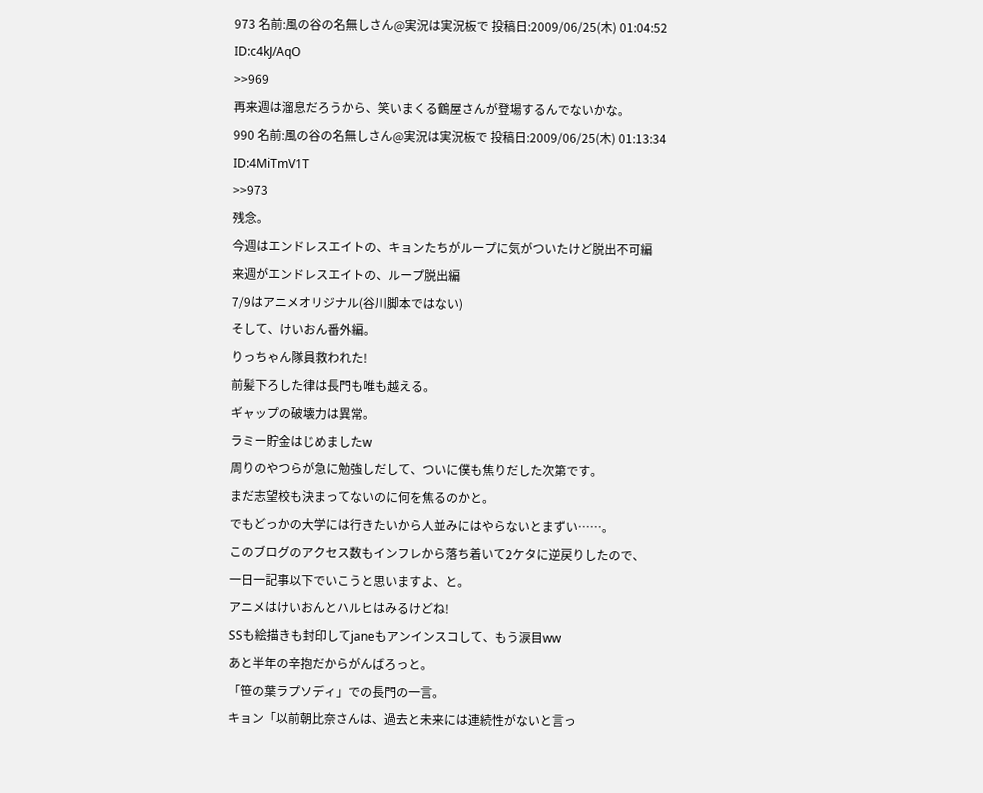973 名前:風の谷の名無しさん@実況は実況板で 投稿日:2009/06/25(木) 01:04:52 ID:c4kJ/AqO
>>969
再来週は溜息だろうから、笑いまくる鶴屋さんが登場するんでないかな。
990 名前:風の谷の名無しさん@実況は実況板で 投稿日:2009/06/25(木) 01:13:34 ID:4MiTmV1T
>>973
残念。
今週はエンドレスエイトの、キョンたちがループに気がついたけど脱出不可編
来週がエンドレスエイトの、ループ脱出編
7/9はアニメオリジナル(谷川脚本ではない)
そして、けいおん番外編。
りっちゃん隊員救われた!
前髪下ろした律は長門も唯も越える。
ギャップの破壊力は異常。
ラミー貯金はじめましたw
周りのやつらが急に勉強しだして、ついに僕も焦りだした次第です。
まだ志望校も決まってないのに何を焦るのかと。
でもどっかの大学には行きたいから人並みにはやらないとまずい……。
このブログのアクセス数もインフレから落ち着いて2ケタに逆戻りしたので、
一日一記事以下でいこうと思いますよ、と。
アニメはけいおんとハルヒはみるけどね!
SSも絵描きも封印してjaneもアンインスコして、もう涙目ww
あと半年の辛抱だからがんばろっと。
「笹の葉ラプソディ」での長門の一言。
キョン「以前朝比奈さんは、過去と未来には連続性がないと言っ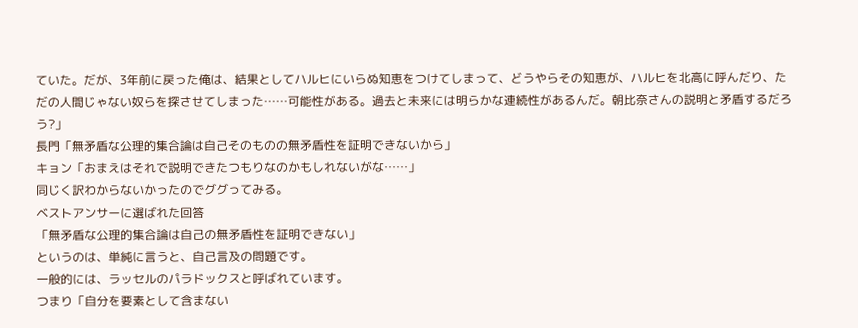ていた。だが、3年前に戻った俺は、結果としてハルヒにいらぬ知恵をつけてしまって、どうやらその知恵が、ハルヒを北高に呼んだり、ただの人間じゃない奴らを探させてしまった……可能性がある。過去と未来には明らかな連続性があるんだ。朝比奈さんの説明と矛盾するだろう?」
長門「無矛盾な公理的集合論は自己そのものの無矛盾性を証明できないから」
キョン「おまえはそれで説明できたつもりなのかもしれないがな……」
同じく訳わからないかったのでググってみる。
ベストアンサーに選ばれた回答
「無矛盾な公理的集合論は自己の無矛盾性を証明できない」
というのは、単純に言うと、自己言及の問題です。
一般的には、ラッセルのパラドックスと呼ばれています。
つまり「自分を要素として含まない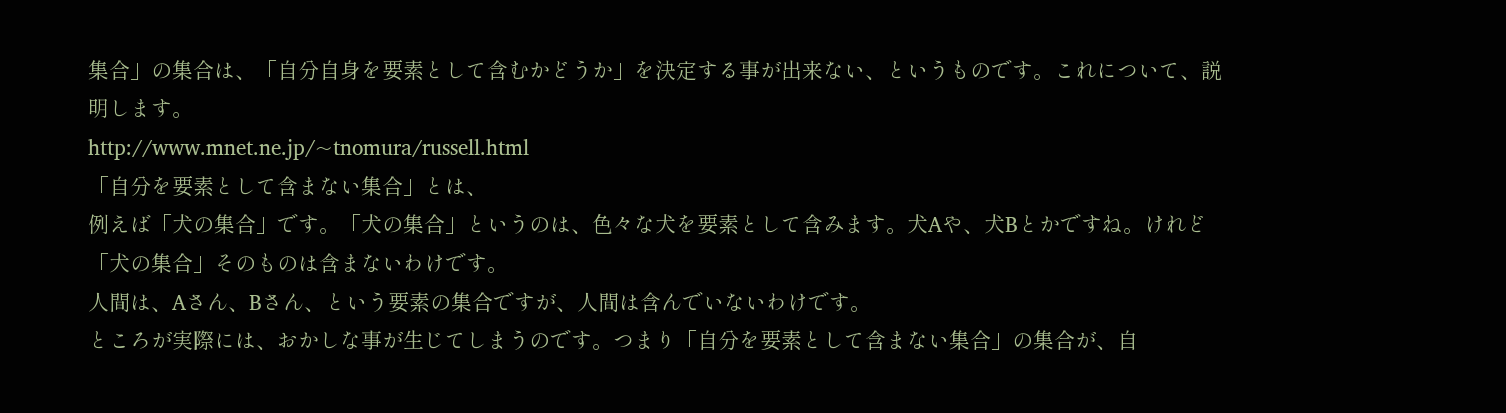集合」の集合は、「自分自身を要素として含むかどうか」を決定する事が出来ない、というものです。これについて、説明します。
http://www.mnet.ne.jp/~tnomura/russell.html
「自分を要素として含まない集合」とは、
例えば「犬の集合」です。「犬の集合」というのは、色々な犬を要素として含みます。犬Aや、犬Bとかですね。けれど「犬の集合」そのものは含まないわけです。
人間は、Aさん、Bさん、という要素の集合ですが、人間は含んでいないわけです。
ところが実際には、おかしな事が生じてしまうのです。つまり「自分を要素として含まない集合」の集合が、自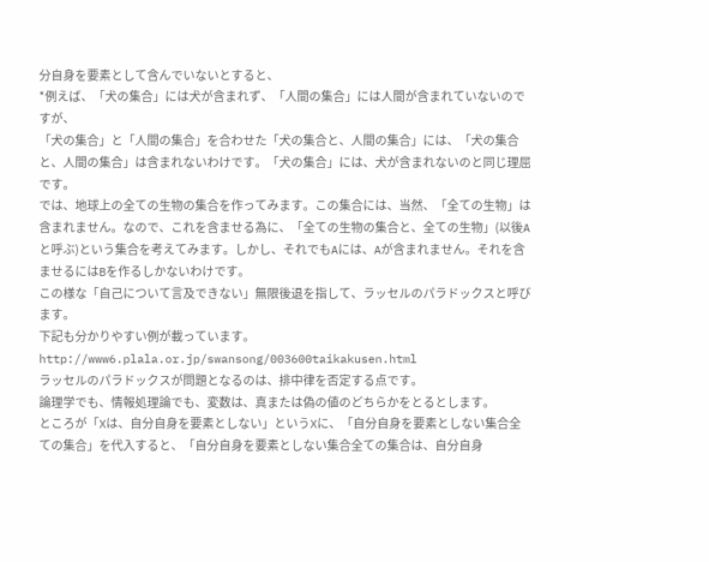分自身を要素として含んでいないとすると、
*例えば、「犬の集合」には犬が含まれず、「人間の集合」には人間が含まれていないのですが、
「犬の集合」と「人間の集合」を合わせた「犬の集合と、人間の集合」には、「犬の集合と、人間の集合」は含まれないわけです。「犬の集合」には、犬が含まれないのと同じ理屈です。
では、地球上の全ての生物の集合を作ってみます。この集合には、当然、「全ての生物」は含まれません。なので、これを含ませる為に、「全ての生物の集合と、全ての生物」(以後Aと呼ぶ)という集合を考えてみます。しかし、それでもAには、Aが含まれません。それを含ませるにはBを作るしかないわけです。
この様な「自己について言及できない」無限後退を指して、ラッセルのパラドックスと呼びます。
下記も分かりやすい例が載っています。
http://www6.plala.or.jp/swansong/003600taikakusen.html
ラッセルのパラドックスが問題となるのは、排中律を否定する点です。
論理学でも、情報処理論でも、変数は、真または偽の値のどちらかをとるとします。
ところが「Xは、自分自身を要素としない」というXに、「自分自身を要素としない集合全ての集合」を代入すると、「自分自身を要素としない集合全ての集合は、自分自身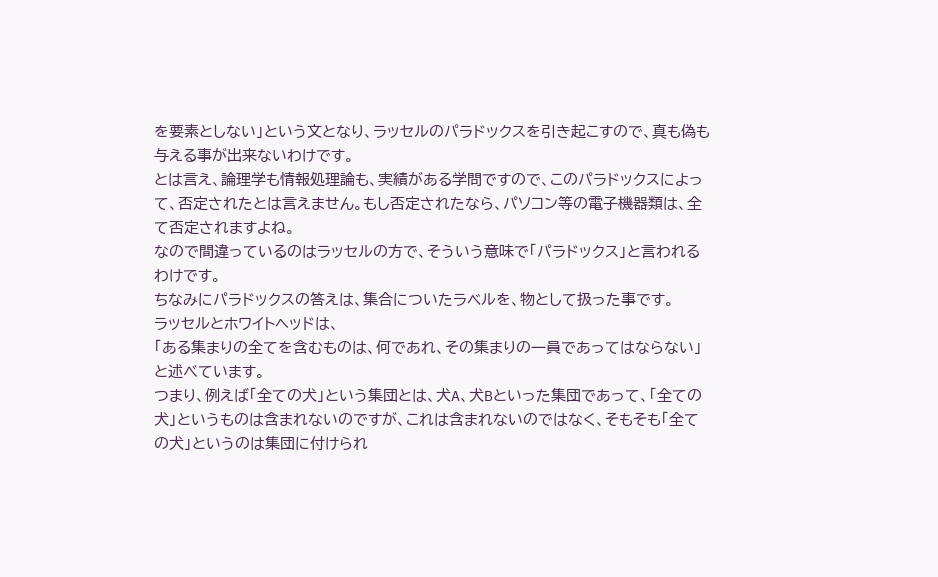を要素としない」という文となり、ラッセルのパラドックスを引き起こすので、真も偽も与える事が出来ないわけです。
とは言え、論理学も情報処理論も、実績がある学問ですので、このパラドックスによって、否定されたとは言えません。もし否定されたなら、パソコン等の電子機器類は、全て否定されますよね。
なので間違っているのはラッセルの方で、そういう意味で「パラドックス」と言われるわけです。
ちなみにパラドックスの答えは、集合についたラベルを、物として扱った事です。
ラッセルとホワイトヘッドは、
「ある集まりの全てを含むものは、何であれ、その集まりの一員であってはならない」
と述べています。
つまり、例えば「全ての犬」という集団とは、犬A、犬Bといった集団であって、「全ての犬」というものは含まれないのですが、これは含まれないのではなく、そもそも「全ての犬」というのは集団に付けられ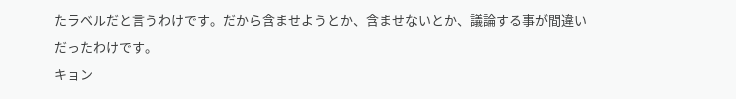たラベルだと言うわけです。だから含ませようとか、含ませないとか、議論する事が間違いだったわけです。
キョン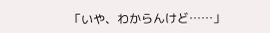「いや、わからんけど……」